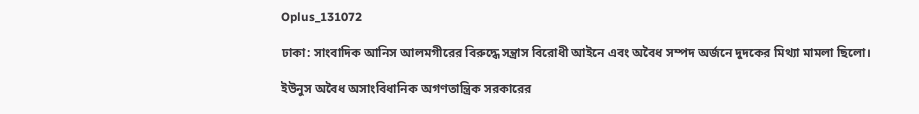Oplus_131072

ঢাকা: সাংবাদিক আনিস আলমগীরের বিরুদ্ধে সন্ত্রাস বিরোধী আইনে এবং অবৈধ সম্পদ অর্জনে দুদকের মিথ্যা মামলা ছিলো।

ইউনুস অবৈধ অসাংবিধানিক অগণতান্ত্রিক সরকারের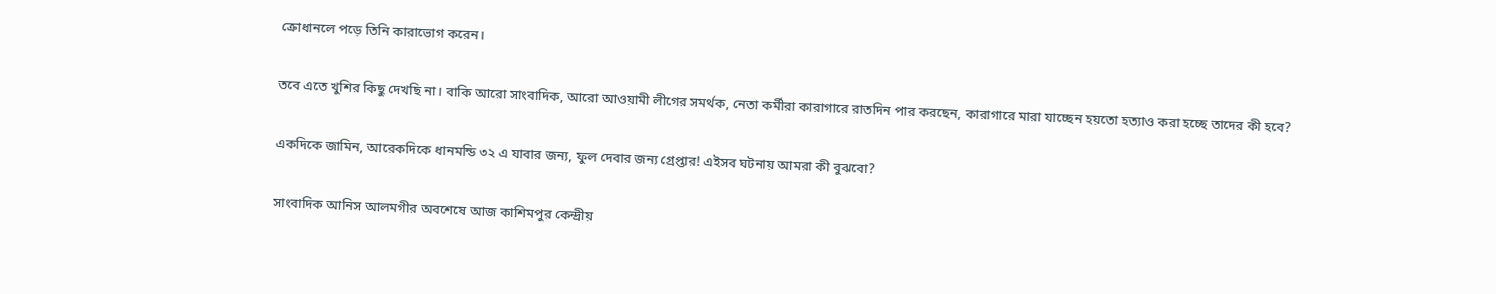ক্রোধানলে পড়ে তিনি কারাভোগ করেন।

তবে এতে খুশির কিছু দেখছি না। বাকি আরো সাংবাদিক, আরো আওয়ামী লীগের সমর্থক, নেতা কর্মীরা কারাগারে রাতদিন পার করছেন, কারাগারে মারা যাচ্ছেন হয়তো হত্যাও করা হচ্ছে তাদের কী হবে?

একদিকে জামিন, আরেকদিকে ধানমন্ডি ৩২ এ যাবার জন্য, ফুল দেবার জন্য গ্রেপ্তার! এইসব ঘটনায় আমরা কী বুঝবো?

সাংবাদিক আনিস আলমগীর অবশেষে আজ কাশিমপুর কেন্দ্রীয়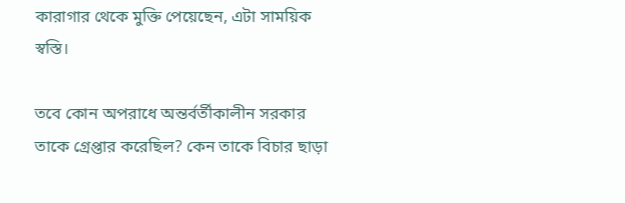কারাগার থেকে মুক্তি পেয়েছেন, এটা সাময়িক স্বস্তি।

তবে কোন অপরাধে অন্তর্বর্তীকালীন সরকার তাকে গ্রেপ্তার করেছিল? কেন তাকে বিচার ছাড়া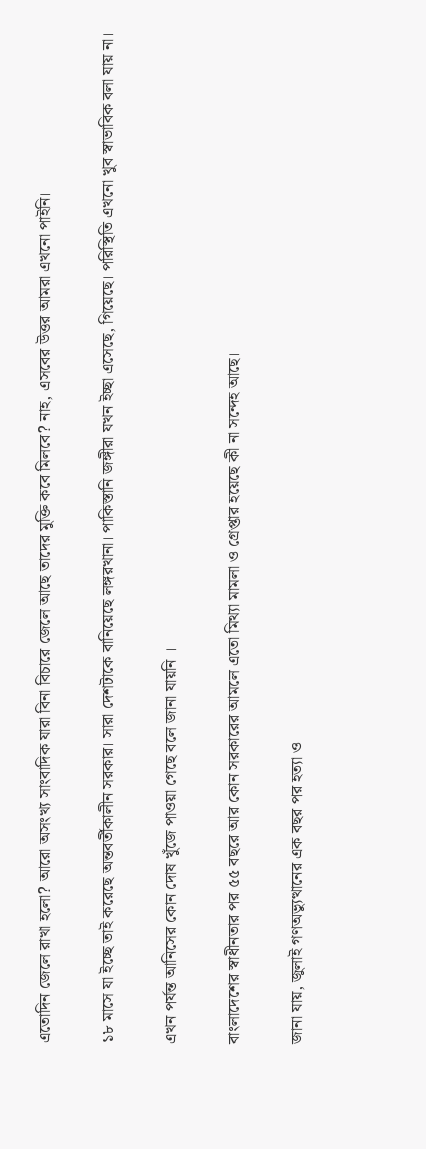এতোদিন জেলে রাখা হলো? আরো অসংখ্য সাংবাদিক যারা বিনা বিচারে জেলে আছে তাদের মুক্তি কবে মিলবে? নাহ, এসবের উত্তর আমরা এখনো পাইনি।

১৮ মাসে যা ইচ্ছে তাই করেছে অন্তবর্তীকালীন সরকার। সারা দেশটাকে বানিয়েছে লঙ্গরখানা। পাকিস্তানি জঙ্গীরা যখন ইচ্ছা এসেছে, গিয়েছে। পরিস্থিতি এখনো খুব স্বাভাবিক বলা যায় না।

এখন পর্যন্ত আনিসের কোন দোষ খুঁজে পাওয়া গেছে বলে জানা যায়নি ।

বাংলাদেশের স্বাধীনতার পর ৫৫ বছরে আর কোন সরকারের আমলে এতো মিথ্যা মামলা ও গ্রেপ্তার হয়েছে কী না সন্দেহ আছে।

জানা যায়, জুলাই গণঅভ্যুত্থানের এক বছর পর হত্যা ও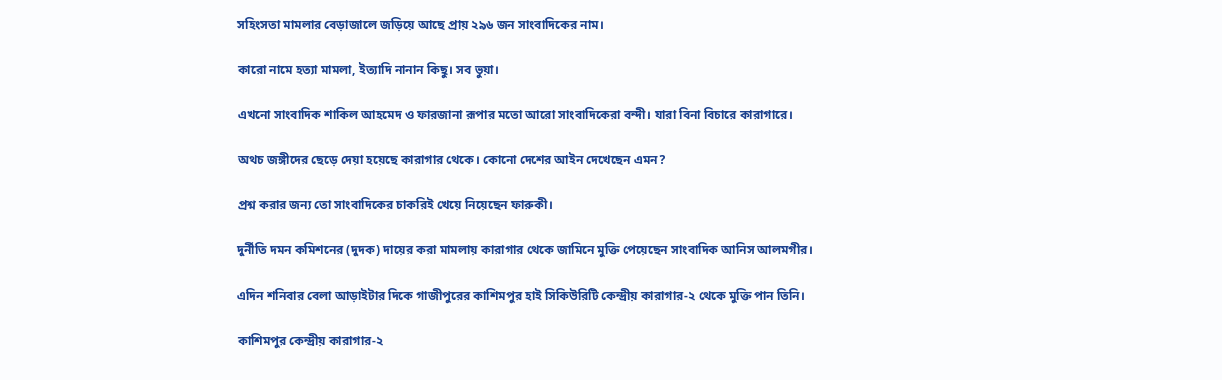সহিংসতা মামলার বেড়াজালে জড়িয়ে আছে প্রায় ২৯৬ জন সাংবাদিকের নাম।

কারো নামে হত্যা মামলা, ইত্যাদি নানান কিছু। সব ভুয়া।

এখনো সাংবাদিক শাকিল আহমেদ ও ফারজানা রূপার মতো আরো সাংবাদিকেরা বন্দী। যারা বিনা বিচারে কারাগারে।

অথচ জঙ্গীদের ছেড়ে দেয়া হয়েছে কারাগার থেকে। কোনো দেশের আইন দেখেছেন এমন?

প্রশ্ন করার জন্য তো সাংবাদিকের চাকরিই খেয়ে নিয়েছেন ফারুকী।

দুর্নীতি দমন কমিশনের (দুদক) দায়ের করা মামলায় কারাগার থেকে জামিনে মুক্তি পেয়েছেন সাংবাদিক আনিস আলমগীর।

এদিন শনিবার বেলা আড়াইটার দিকে গাজীপুরের কাশিমপুর হাই সিকিউরিটি কেন্দ্রীয় কারাগার-২ থেকে মুক্তি পান তিনি।

কাশিমপুর কেন্দ্রীয় কারাগার-২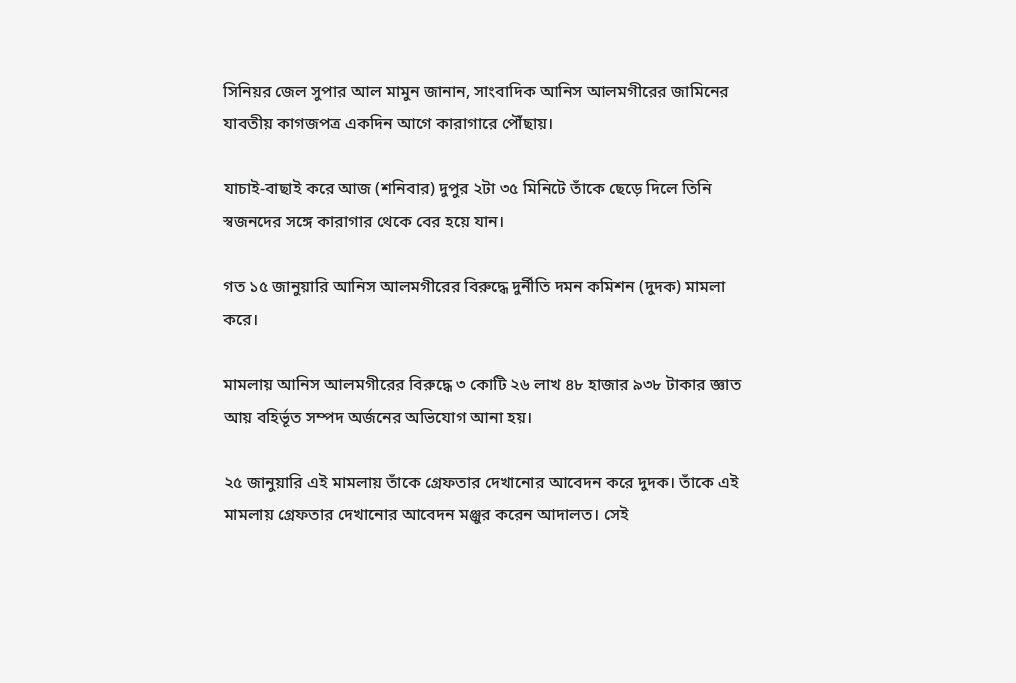সিনিয়র জেল সুপার আল মামুন জানান, সাংবাদিক আনিস আলমগীরের জামিনের যাবতীয় কাগজপত্র একদিন আগে কারাগারে পৌঁছায়।

যাচাই-বাছাই করে আজ (শনিবার) দুপুর ২টা ৩৫ মিনিটে তাঁকে ছেড়ে দিলে তিনি স্বজনদের সঙ্গে কারাগার থেকে বের হয়ে যান।

গত ১৫ জানুয়ারি আনিস আলমগীরের বিরুদ্ধে দুর্নীতি দমন কমিশন (দুদক) মামলা করে।

মামলায় আনিস আলমগীরের বিরুদ্ধে ৩ কোটি ২৬ লাখ ৪৮ হাজার ৯৩৮ টাকার জ্ঞাত আয় বহির্ভূত সম্পদ অর্জনের অভিযোগ আনা হয়।

২৫ জানুয়ারি এই মামলায় তাঁকে গ্রেফতার দেখানোর আবেদন করে দুদক। তাঁকে এই মামলায় গ্রেফতার দেখানোর আবেদন মঞ্জুর করেন আদালত। সেই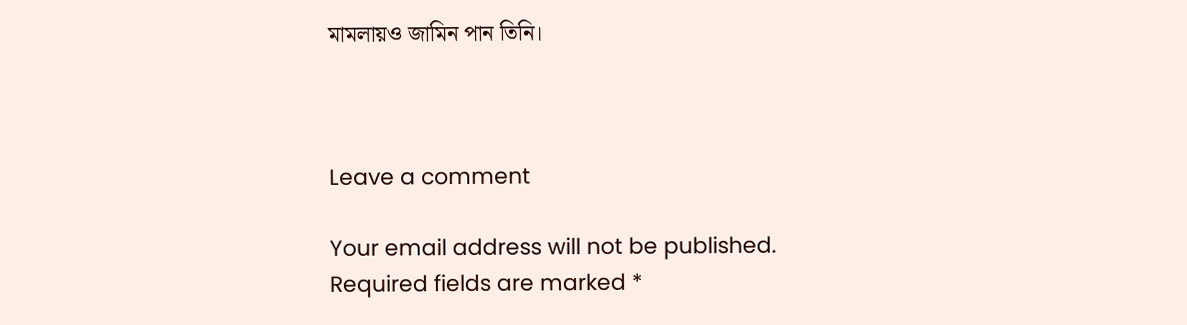মামলায়ও জামিন পান তিনি।



Leave a comment

Your email address will not be published. Required fields are marked *